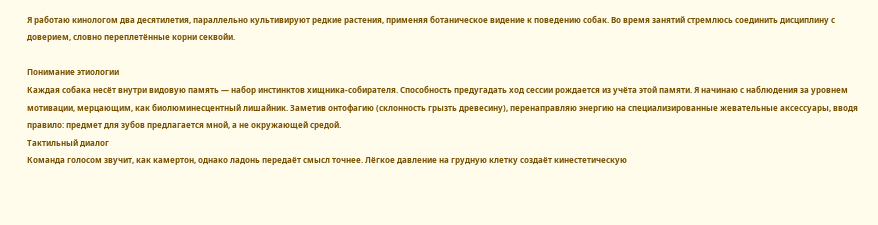Я работаю кинологом два десятилетия, параллельно культивируют редкие растения, применяя ботаническое видение к поведению собак. Во время занятий стремлюсь соединить дисциплину с доверием, словно переплетённые корни секвойи.

Понимание этиологии
Каждая собака несёт внутри видовую память — набор инстинктов хищника-собирателя. Способность предугадать ход сессии рождается из учёта этой памяти. Я начинаю с наблюдения за уровнем мотивации, мерцающим, как биолюминесцентный лишайник. Заметив онтофагию (склонность грызть древесину), перенаправляю энергию на специализированные жевательные аксессуары, вводя правило: предмет для зубов предлагается мной, а не окружающей средой.
Тактильный диалог
Команда голосом звучит, как камертон, однако ладонь передаёт смысл точнее. Лёгкое давление на грудную клетку создаёт кинестетическую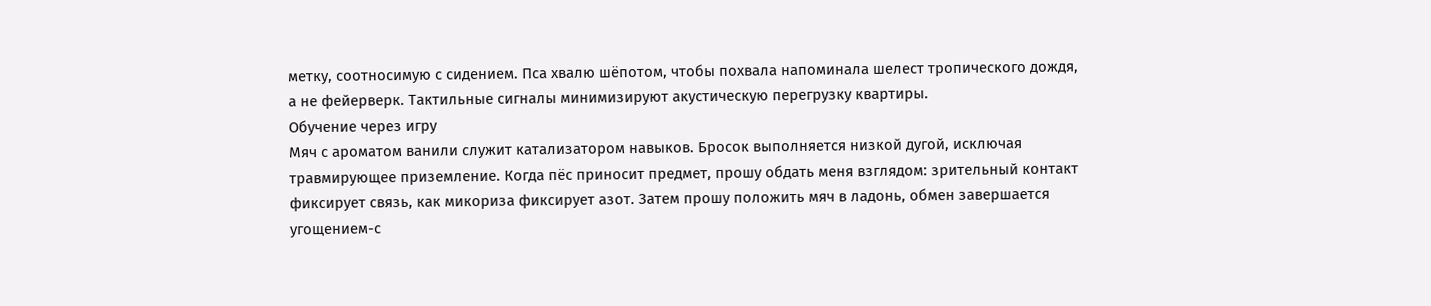метку, соотносимую с сидением. Пса хвалю шёпотом, чтобы похвала напоминала шелест тропического дождя, а не фейерверк. Тактильные сигналы минимизируют акустическую перегрузку квартиры.
Обучение через игру
Мяч с ароматом ванили служит катализатором навыков. Бросок выполняется низкой дугой, исключая травмирующее приземление. Когда пёс приносит предмет, прошу обдать меня взглядом: зрительный контакт фиксирует связь, как микориза фиксирует азот. Затем прошу положить мяч в ладонь, обмен завершается угощением-с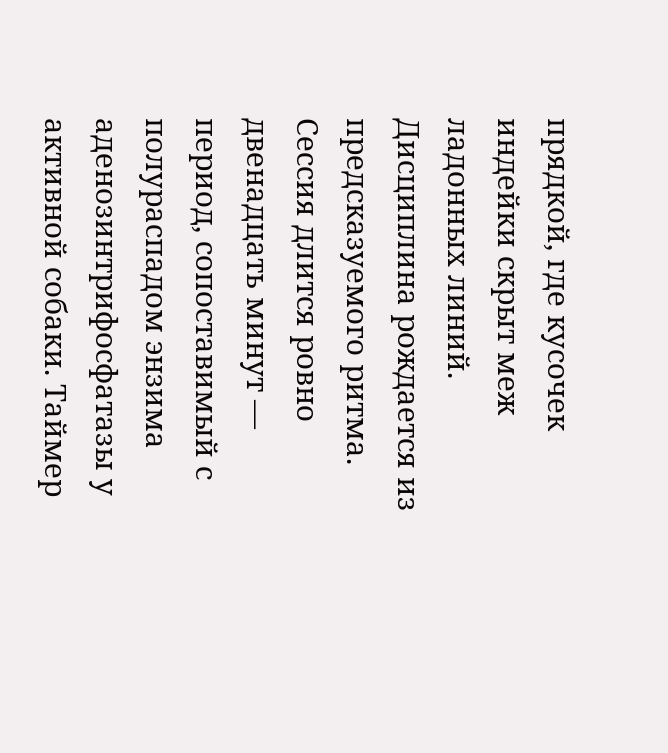прядкой, где кусочек индейки скрыт меж ладонных линий.
Дисциплина рождается из предсказуемого ритма. Сессия длится ровно двенадцать минут — период, сопоставимый с полураспадом энзима аденозинтрифосфатазы у активной собаки. Таймер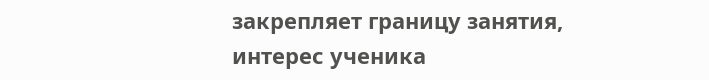закрепляет границу занятия, интерес ученика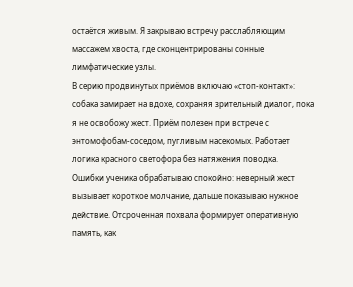остаётся живым. Я закрываю встречу расслабляющим массажем хвоста, где сконцентрированы сонные лимфатические узлы.
В серию продвинутых приёмов включаю «стоп-контакт»: собака замирает на вдохе, сохраняя зрительный диалог, пока я не освобожу жест. Приём полезен при встрече с энтомофобам-соседом, пугливым насекомых. Работает логика красного светофора без натяжения поводка.
Ошибки ученика обрабатываю спокойно: неверный жест вызывает короткое молчание, дальше показываю нужное действие. Отсроченная похвала формирует оперативную память, как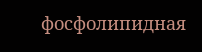фосфолипидная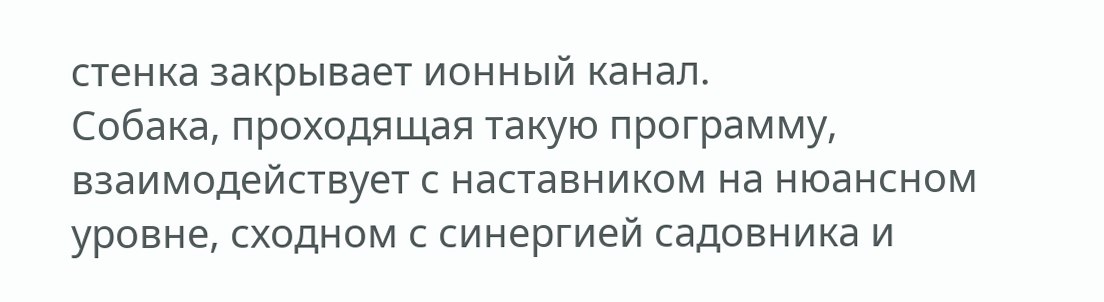стенка закрывает ионный канал.
Собака, проходящая такую программу, взаимодействует с наставником на нюансном уровне, сходном с синергией садовника и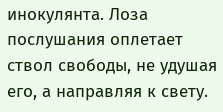инокулянта. Лоза послушания оплетает ствол свободы, не удушая его, а направляя к свету.